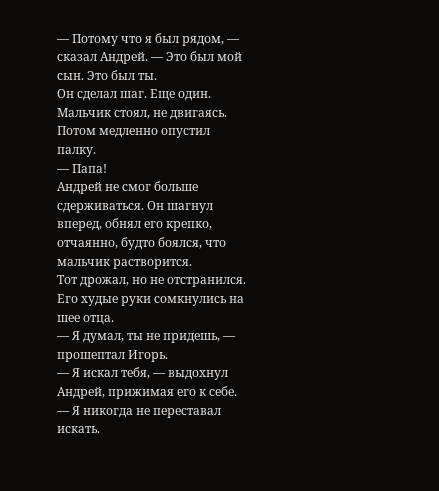— Потому что я был рядом, — сказал Андрей. — Это был мой сын. Это был ты.
Он сделал шаг. Еще один. Мальчик стоял, не двигаясь. Потом медленно опустил палку.
— Папа!
Андрей не смог больше сдерживаться. Он шагнул вперед, обнял его крепко, отчаянно, будто боялся, что мальчик растворится.
Тот дрожал, но не отстранился. Его худые руки сомкнулись на шее отца.
— Я думал, ты не придешь, — прошептал Игорь.
— Я искал тебя, — выдохнул Андрей, прижимая его к себе. — Я никогда не переставал искать.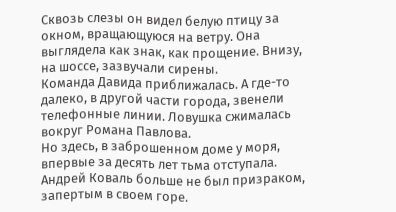Сквозь слезы он видел белую птицу за окном, вращающуюся на ветру. Она выглядела как знак, как прощение. Внизу, на шоссе, зазвучали сирены.
Команда Давида приближалась. А где-то далеко, в другой части города, звенели телефонные линии. Ловушка сжималась вокруг Романа Павлова.
Но здесь, в заброшенном доме у моря, впервые за десять лет тьма отступала. Андрей Коваль больше не был призраком, запертым в своем горе.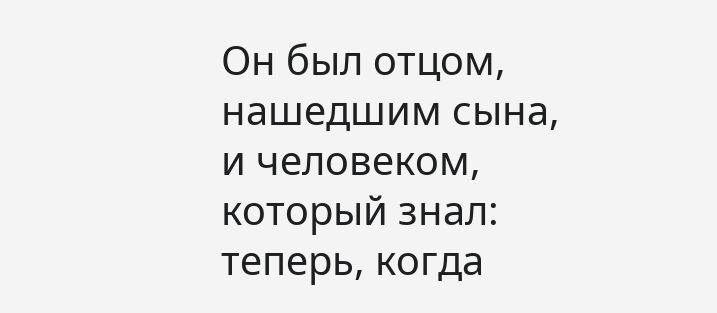Он был отцом, нашедшим сына, и человеком, который знал: теперь, когда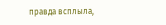правда всплыла,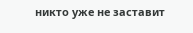никто уже не заставит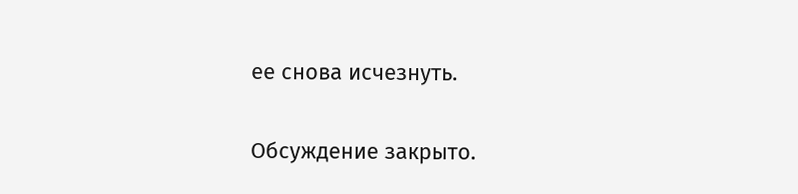ее снова исчезнуть.

Обсуждение закрыто.